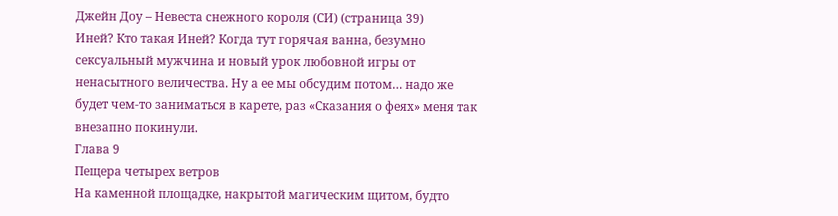Джейн Доу – Невеста снежного короля (СИ) (страница 39)
Иней? Кто такая Иней? Когда тут горячая ванна, безумно сексуальный мужчина и новый урок любовной игры от ненасытного величества. Ну а ее мы обсудим потом… надо же будет чем-то заниматься в карете, раз «Сказания о феях» меня так внезапно покинули.
Глава 9
Пещера четырех ветров
На каменной площадке, накрытой магическим щитом, будто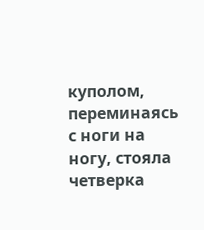куполом, переминаясь с ноги на ногу, стояла четверка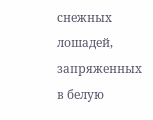снежных лошадей, запряженных в белую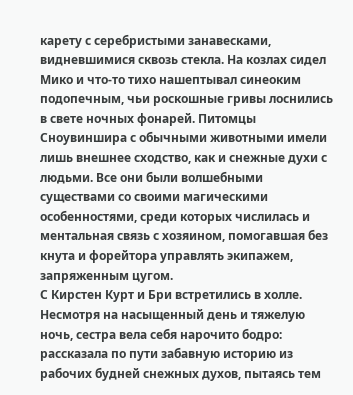карету с серебристыми занавесками, видневшимися сквозь стекла. На козлах сидел Мико и что-то тихо нашептывал синеоким подопечным, чьи роскошные гривы лоснились в свете ночных фонарей. Питомцы Сноувиншира с обычными животными имели лишь внешнее сходство, как и снежные духи с людьми. Все они были волшебными существами со своими магическими особенностями, среди которых числилась и ментальная связь с хозяином, помогавшая без кнута и форейтора управлять экипажем, запряженным цугом.
С Кирстен Курт и Бри встретились в холле. Несмотря на насыщенный день и тяжелую ночь, сестра вела себя нарочито бодро: рассказала по пути забавную историю из рабочих будней снежных духов, пытаясь тем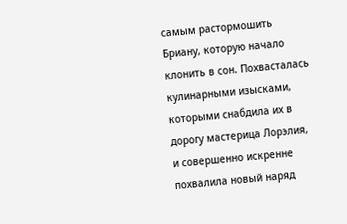самым растормошить Бриану, которую начало клонить в сон. Похвасталась кулинарными изысками, которыми снабдила их в дорогу мастерица Лорэлия, и совершенно искренне похвалила новый наряд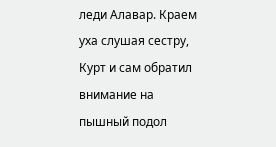леди Алавар. Краем уха слушая сестру, Курт и сам обратил внимание на пышный подол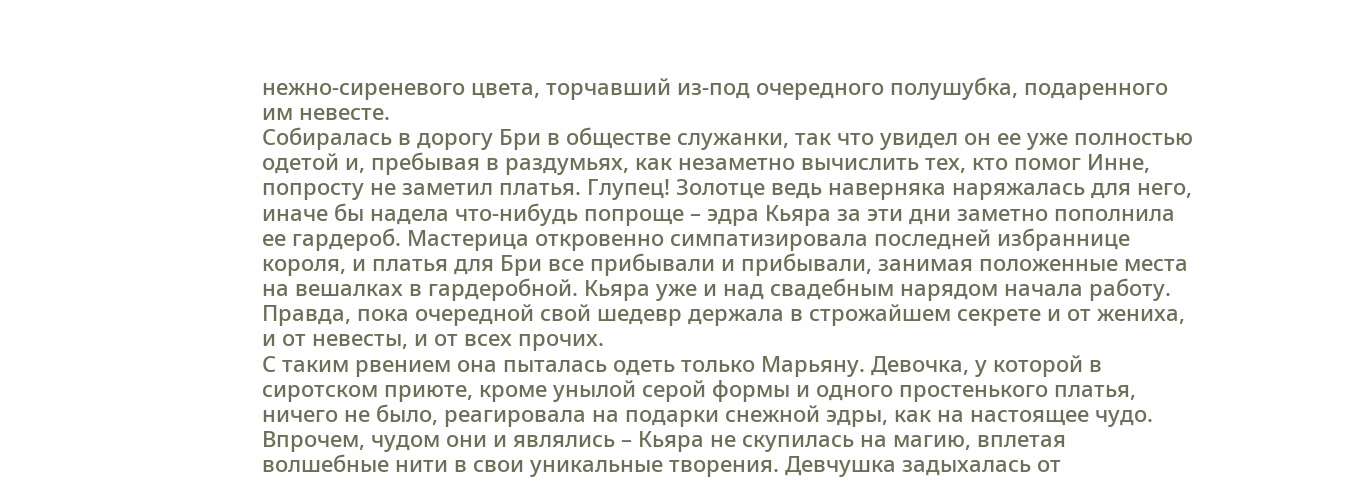нежно-сиреневого цвета, торчавший из-под очередного полушубка, подаренного им невесте.
Собиралась в дорогу Бри в обществе служанки, так что увидел он ее уже полностью одетой и, пребывая в раздумьях, как незаметно вычислить тех, кто помог Инне, попросту не заметил платья. Глупец! Золотце ведь наверняка наряжалась для него, иначе бы надела что-нибудь попроще – эдра Кьяра за эти дни заметно пополнила ее гардероб. Мастерица откровенно симпатизировала последней избраннице короля, и платья для Бри все прибывали и прибывали, занимая положенные места на вешалках в гардеробной. Кьяра уже и над свадебным нарядом начала работу. Правда, пока очередной свой шедевр держала в строжайшем секрете и от жениха, и от невесты, и от всех прочих.
С таким рвением она пыталась одеть только Марьяну. Девочка, у которой в сиротском приюте, кроме унылой серой формы и одного простенького платья, ничего не было, реагировала на подарки снежной эдры, как на настоящее чудо. Впрочем, чудом они и являлись – Кьяра не скупилась на магию, вплетая волшебные нити в свои уникальные творения. Девчушка задыхалась от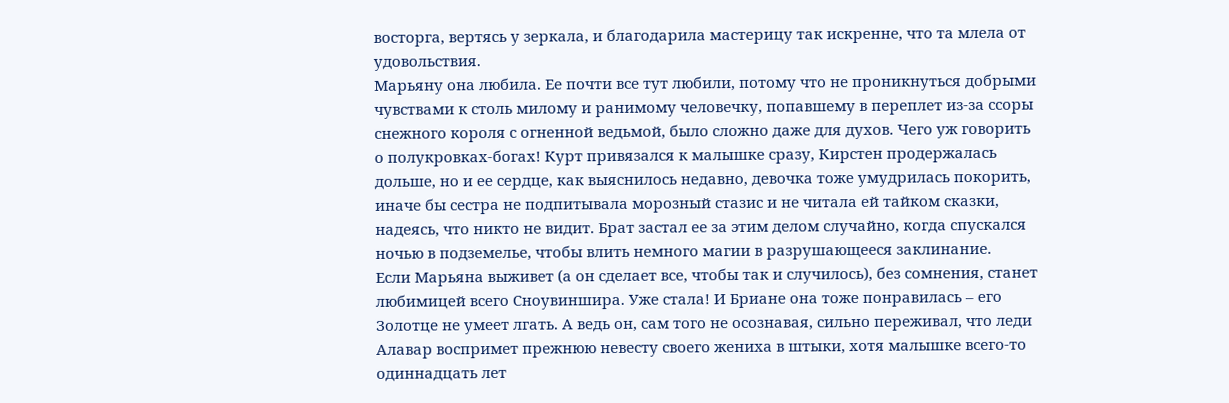восторга, вертясь у зеркала, и благодарила мастерицу так искренне, что та млела от удовольствия.
Марьяну она любила. Ее почти все тут любили, потому что не проникнуться добрыми чувствами к столь милому и ранимому человечку, попавшему в переплет из-за ссоры снежного короля с огненной ведьмой, было сложно даже для духов. Чего уж говорить о полукровках-богах! Курт привязался к малышке сразу, Кирстен продержалась дольше, но и ее сердце, как выяснилось недавно, девочка тоже умудрилась покорить, иначе бы сестра не подпитывала морозный стазис и не читала ей тайком сказки, надеясь, что никто не видит. Брат застал ее за этим делом случайно, когда спускался ночью в подземелье, чтобы влить немного магии в разрушающееся заклинание.
Если Марьяна выживет (а он сделает все, чтобы так и случилось), без сомнения, станет любимицей всего Сноувиншира. Уже стала! И Бриане она тоже понравилась – его Золотце не умеет лгать. А ведь он, сам того не осознавая, сильно переживал, что леди Алавар воспримет прежнюю невесту своего жениха в штыки, хотя малышке всего-то одиннадцать лет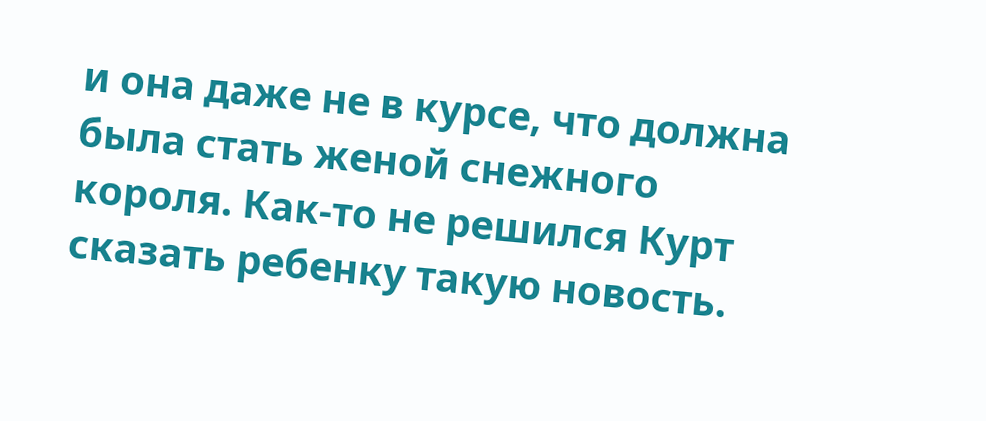и она даже не в курсе, что должна была стать женой снежного короля. Как-то не решился Курт сказать ребенку такую новость.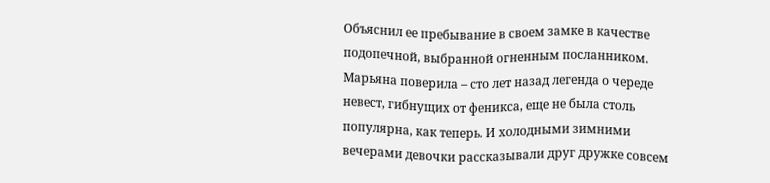Объяснил ее пребывание в своем замке в качестве подопечной, выбранной огненным посланником. Марьяна поверила – сто лет назад легенда о череде невест, гибнущих от феникса, еще не была столь популярна, как теперь. И холодными зимними вечерами девочки рассказывали друг дружке совсем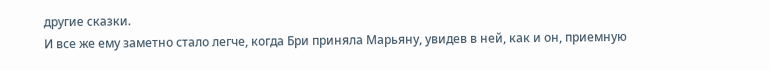другие сказки.
И все же ему заметно стало легче, когда Бри приняла Марьяну, увидев в ней, как и он, приемную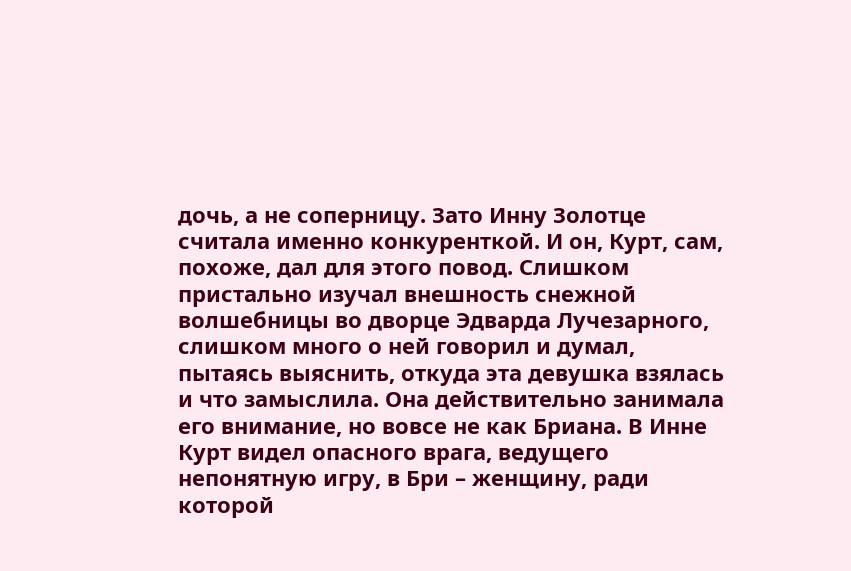дочь, а не соперницу. Зато Инну Золотце считала именно конкуренткой. И он, Курт, сам, похоже, дал для этого повод. Слишком пристально изучал внешность снежной волшебницы во дворце Эдварда Лучезарного, слишком много о ней говорил и думал, пытаясь выяснить, откуда эта девушка взялась и что замыслила. Она действительно занимала его внимание, но вовсе не как Бриана. В Инне Курт видел опасного врага, ведущего непонятную игру, в Бри – женщину, ради которой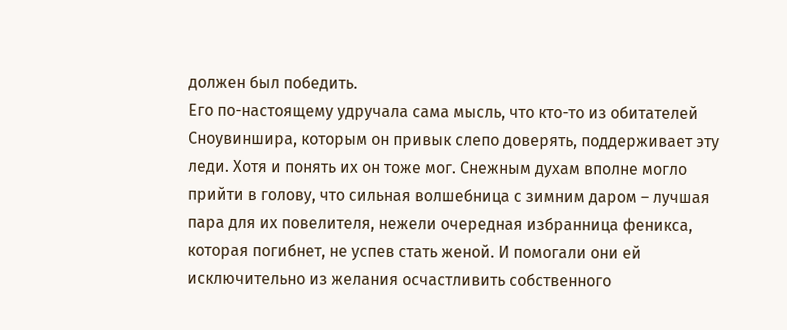должен был победить.
Его по-настоящему удручала сама мысль, что кто-то из обитателей Сноувиншира, которым он привык слепо доверять, поддерживает эту леди. Хотя и понять их он тоже мог. Снежным духам вполне могло прийти в голову, что сильная волшебница с зимним даром – лучшая пара для их повелителя, нежели очередная избранница феникса, которая погибнет, не успев стать женой. И помогали они ей исключительно из желания осчастливить собственного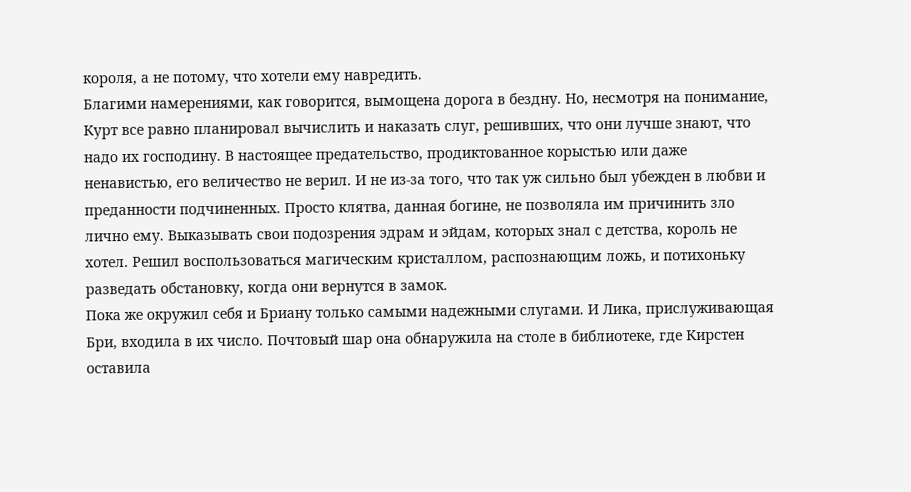короля, а не потому, что хотели ему навредить.
Благими намерениями, как говорится, вымощена дорога в бездну. Но, несмотря на понимание, Курт все равно планировал вычислить и наказать слуг, решивших, что они лучше знают, что надо их господину. В настоящее предательство, продиктованное корыстью или даже ненавистью, его величество не верил. И не из-за того, что так уж сильно был убежден в любви и преданности подчиненных. Просто клятва, данная богине, не позволяла им причинить зло лично ему. Выказывать свои подозрения эдрам и эйдам, которых знал с детства, король не хотел. Решил воспользоваться магическим кристаллом, распознающим ложь, и потихоньку разведать обстановку, когда они вернутся в замок.
Пока же окружил себя и Бриану только самыми надежными слугами. И Лика, прислуживающая Бри, входила в их число. Почтовый шар она обнаружила на столе в библиотеке, где Кирстен оставила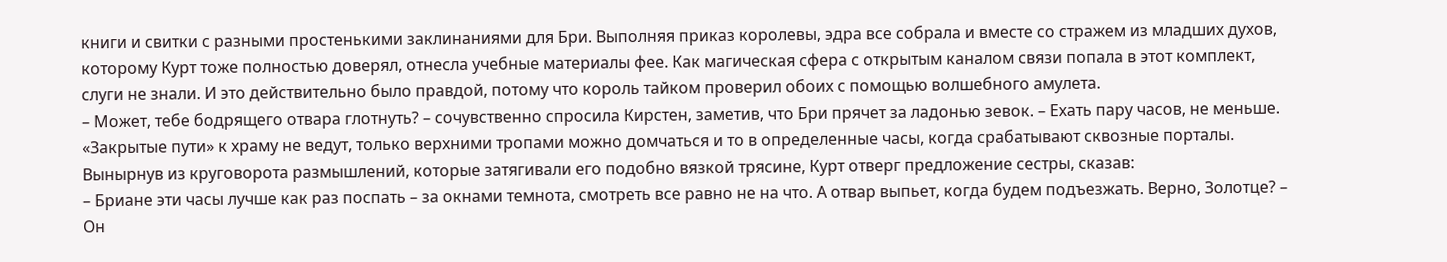книги и свитки с разными простенькими заклинаниями для Бри. Выполняя приказ королевы, эдра все собрала и вместе со стражем из младших духов, которому Курт тоже полностью доверял, отнесла учебные материалы фее. Как магическая сфера с открытым каналом связи попала в этот комплект, слуги не знали. И это действительно было правдой, потому что король тайком проверил обоих с помощью волшебного амулета.
– Может, тебе бодрящего отвара глотнуть? – сочувственно спросила Кирстен, заметив, что Бри прячет за ладонью зевок. – Ехать пару часов, не меньше. «Закрытые пути» к храму не ведут, только верхними тропами можно домчаться и то в определенные часы, когда срабатывают сквозные порталы.
Вынырнув из круговорота размышлений, которые затягивали его подобно вязкой трясине, Курт отверг предложение сестры, сказав:
– Бриане эти часы лучше как раз поспать – за окнами темнота, смотреть все равно не на что. А отвар выпьет, когда будем подъезжать. Верно, Золотце? – Он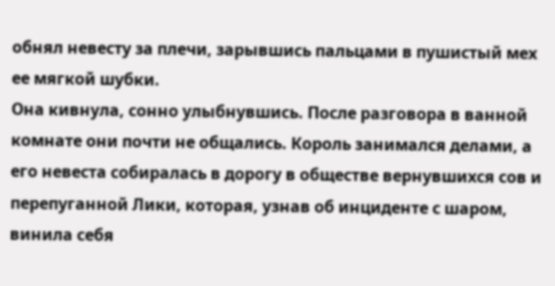обнял невесту за плечи, зарывшись пальцами в пушистый мех ее мягкой шубки.
Она кивнула, сонно улыбнувшись. После разговора в ванной комнате они почти не общались. Король занимался делами, а его невеста собиралась в дорогу в обществе вернувшихся сов и перепуганной Лики, которая, узнав об инциденте с шаром, винила себя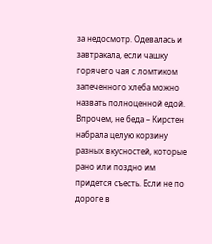за недосмотр. Одевалась и завтракала, если чашку горячего чая с ломтиком запеченного хлеба можно назвать полноценной едой. Впрочем, не беда – Кирстен набрала целую корзину разных вкусностей, которые рано или поздно им придется съесть. Если не по дороге в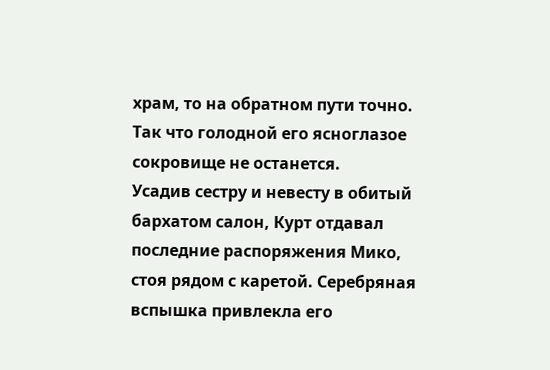храм, то на обратном пути точно. Так что голодной его ясноглазое сокровище не останется.
Усадив сестру и невесту в обитый бархатом салон, Курт отдавал последние распоряжения Мико, стоя рядом с каретой. Серебряная вспышка привлекла его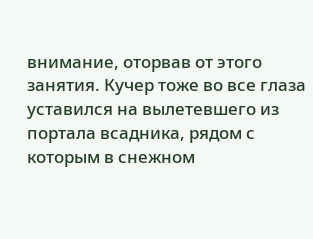внимание, оторвав от этого занятия. Кучер тоже во все глаза уставился на вылетевшего из портала всадника, рядом с которым в снежном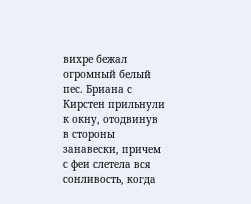вихре бежал огромный белый пес. Бриана с Кирстен прильнули к окну, отодвинув в стороны занавески, причем с феи слетела вся сонливость, когда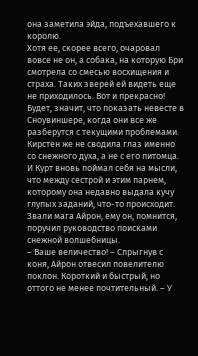она заметила эйда, подъехавшего к королю.
Хотя ее, скорее всего, очаровал вовсе не он, а собака, на которую Бри смотрела со смесью восхищения и страха. Таких зверей ей видеть еще не приходилось. Вот и прекрасно! Будет, значит, что показать невесте в Сноувиншере, когда они все же разберутся с текущими проблемами. Кирстен же не сводила глаз именно со снежного духа, а не с его питомца. И Курт вновь поймал себя на мысли, что между сестрой и этим парнем, которому она недавно выдала кучу глупых заданий, что-то происходит. Звали мага Айрон, ему он, помнится, поручил руководство поисками снежной волшебницы.
– Ваше величество! – Спрыгнув с коня, Айрон отвесил повелителю поклон. Короткий и быстрый, но оттого не менее почтительный. – У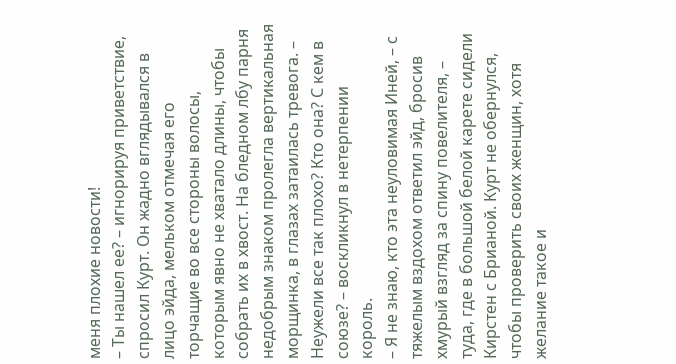меня плохие новости!
– Ты нашел ее? – игнорируя приветствие, спросил Курт. Он жадно вглядывался в лицо эйда, мельком отмечая его торчащие во все стороны волосы, которым явно не хватало длины, чтобы собрать их в хвост. На бледном лбу парня недобрым знаком пролегла вертикальная морщинка, в глазах затаилась тревога. – Неужели все так плохо? Кто она? С кем в союзе? – воскликнул в нетерпении король.
– Я не знаю, кто эта неуловимая Иней, – с тяжелым вздохом ответил эйд, бросив хмурый взгляд за спину повелителя, – туда, где в большой белой карете сидели Кирстен с Брианой. Курт не обернулся, чтобы проверить своих женщин, хотя желание такое и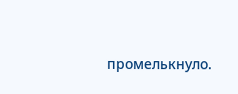промелькнуло.